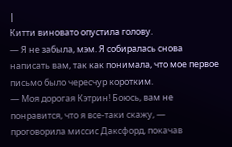|
Китти виновато опустила голову.
— Я не забыла, мэм. Я собиралась снова написать вам, так как понимала, что мое первое письмо было чересчур коротким.
— Моя дорогая Кэтрин! Боюсь, вам не понравится, что я все-таки скажу, — проговорила миссис Даксфорд, покачав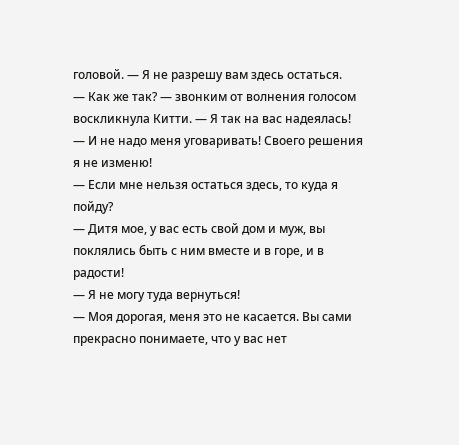головой. — Я не разрешу вам здесь остаться.
— Как же так? — звонким от волнения голосом воскликнула Китти. — Я так на вас надеялась!
— И не надо меня уговаривать! Своего решения я не изменю!
— Если мне нельзя остаться здесь, то куда я пойду?
— Дитя мое, у вас есть свой дом и муж, вы поклялись быть с ним вместе и в горе, и в радости!
— Я не могу туда вернуться!
— Моя дорогая, меня это не касается. Вы сами прекрасно понимаете, что у вас нет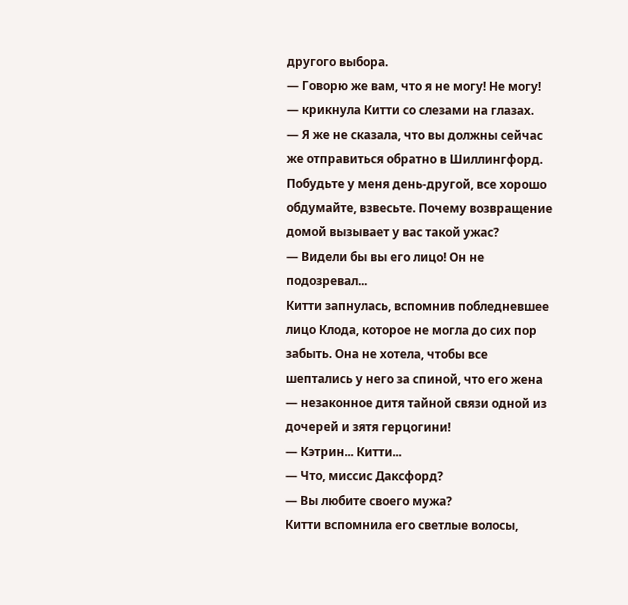другого выбора.
— Говорю же вам, что я не могу! Не могу! — крикнула Китти со слезами на глазах.
— Я же не сказала, что вы должны сейчас же отправиться обратно в Шиллингфорд. Побудьте у меня день-другой, все хорошо обдумайте, взвесьте. Почему возвращение домой вызывает у вас такой ужас?
— Видели бы вы его лицо! Он не подозревал...
Китти запнулась, вспомнив побледневшее лицо Клода, которое не могла до сих пор забыть. Она не хотела, чтобы все шептались у него за спиной, что его жена — незаконное дитя тайной связи одной из дочерей и зятя герцогини!
— Кэтрин... Китти...
— Что, миссис Даксфорд?
— Вы любите своего мужа?
Китти вспомнила его светлые волосы,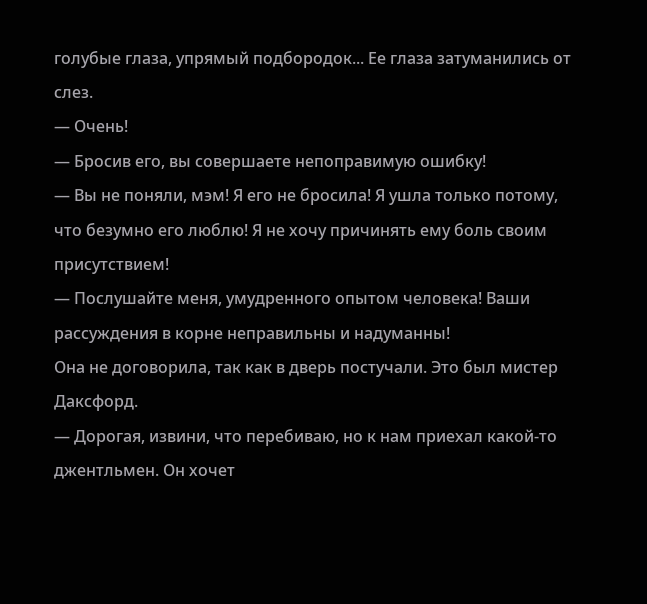голубые глаза, упрямый подбородок... Ее глаза затуманились от слез.
— Очень!
— Бросив его, вы совершаете непоправимую ошибку!
— Вы не поняли, мэм! Я его не бросила! Я ушла только потому, что безумно его люблю! Я не хочу причинять ему боль своим присутствием!
— Послушайте меня, умудренного опытом человека! Ваши рассуждения в корне неправильны и надуманны!
Она не договорила, так как в дверь постучали. Это был мистер Даксфорд.
— Дорогая, извини, что перебиваю, но к нам приехал какой-то джентльмен. Он хочет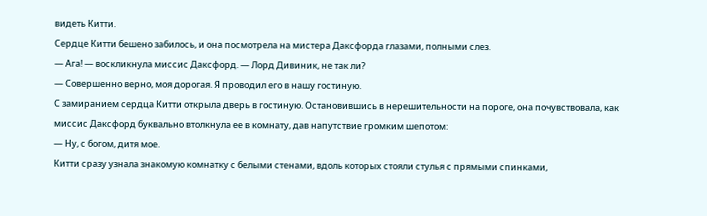видеть Китти.
Сердце Китти бешено забилось, и она посмотрела на мистера Даксфорда глазами, полными слез.
— Ага! — воскликнула миссис Даксфорд. — Лорд Дивиник, не так ли?
— Совершенно верно, моя дорогая. Я проводил его в нашу гостиную.
С замиранием сердца Китти открыла дверь в гостиную. Остановившись в нерешительности на пороге, она почувствовала, как миссис Даксфорд буквально втолкнула ее в комнату, дав напутствие громким шепотом:
— Ну, с богом, дитя мое.
Китти сразу узнала знакомую комнатку с белыми стенами, вдоль которых стояли стулья с прямыми спинками,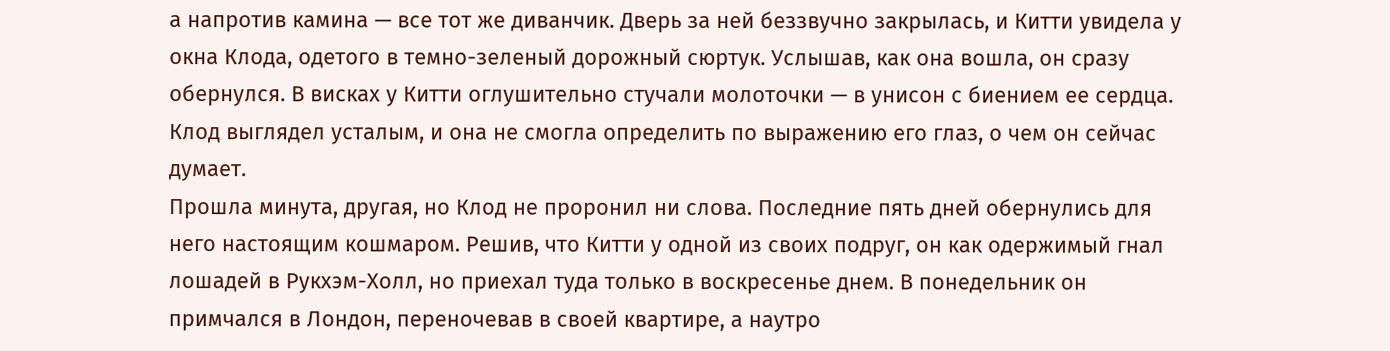а напротив камина — все тот же диванчик. Дверь за ней беззвучно закрылась, и Китти увидела у окна Клода, одетого в темно-зеленый дорожный сюртук. Услышав, как она вошла, он сразу обернулся. В висках у Китти оглушительно стучали молоточки — в унисон с биением ее сердца. Клод выглядел усталым, и она не смогла определить по выражению его глаз, о чем он сейчас думает.
Прошла минута, другая, но Клод не проронил ни слова. Последние пять дней обернулись для него настоящим кошмаром. Решив, что Китти у одной из своих подруг, он как одержимый гнал лошадей в Рукхэм-Холл, но приехал туда только в воскресенье днем. В понедельник он примчался в Лондон, переночевав в своей квартире, а наутро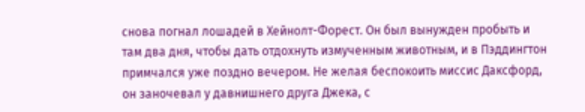снова погнал лошадей в Хейнолт-Форест. Он был вынужден пробыть и там два дня, чтобы дать отдохнуть измученным животным, и в Пэддингтон примчался уже поздно вечером. Не желая беспокоить миссис Даксфорд, он заночевал у давнишнего друга Джека, с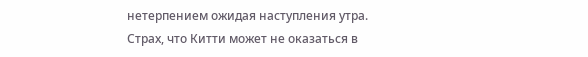нетерпением ожидая наступления утра.
Страх, что Китти может не оказаться в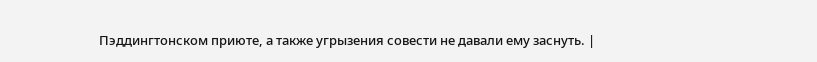Пэддингтонском приюте, а также угрызения совести не давали ему заснуть. |